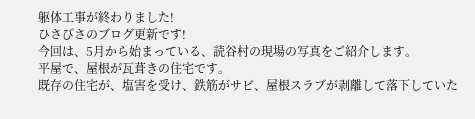躯体工事が終わりました!
ひさびさのブログ更新です!
今回は、5月から始まっている、読谷村の現場の写真をご紹介します。
平屋で、屋根が瓦葺きの住宅です。
既存の住宅が、塩害を受け、鉄筋がサビ、屋根スラブが剥離して落下していた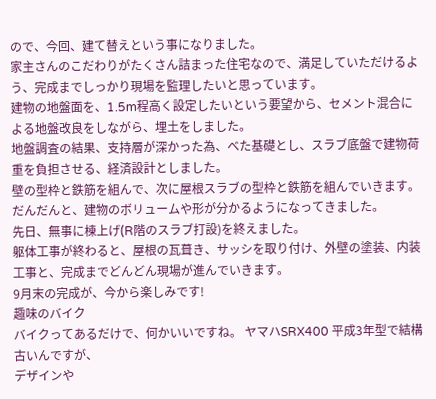ので、今回、建て替えという事になりました。
家主さんのこだわりがたくさん詰まった住宅なので、満足していただけるよう、完成までしっかり現場を監理したいと思っています。
建物の地盤面を、1.5m程高く設定したいという要望から、セメント混合による地盤改良をしながら、埋土をしました。
地盤調査の結果、支持層が深かった為、べた基礎とし、スラブ底盤で建物荷重を負担させる、経済設計としました。
壁の型枠と鉄筋を組んで、次に屋根スラブの型枠と鉄筋を組んでいきます。だんだんと、建物のボリュームや形が分かるようになってきました。
先日、無事に棟上げ(R階のスラブ打設)を終えました。
躯体工事が終わると、屋根の瓦葺き、サッシを取り付け、外壁の塗装、内装工事と、完成までどんどん現場が進んでいきます。
9月末の完成が、今から楽しみです!
趣味のバイク
バイクってあるだけで、何かいいですね。 ヤマハSRX400 平成3年型で結構古いんですが、
デザインや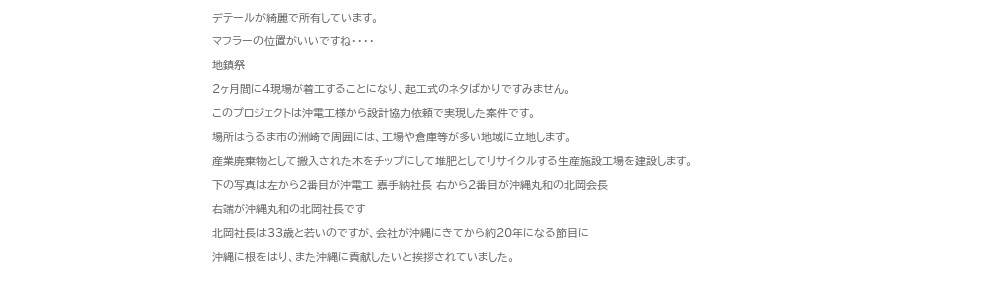デテールが綺麗で所有しています。
マフラーの位置がいいですね・・・・
地鎮祭
2ヶ月間に4現場が着工することになり、起工式のネタばかりですみません。
このプロジェクトは沖電工様から設計協力依頼で実現した案件です。
場所はうるま市の洲崎で周囲には、工場や倉庫等が多い地域に立地します。
産業廃棄物として搬入された木をチップにして堆肥としてリサイクルする生産施設工場を建設します。
下の写真は左から2番目が沖電工 嘉手納社長 右から2番目が沖縄丸和の北岡会長
右端が沖縄丸和の北岡社長です
北岡社長は33歳と若いのですが、会社が沖縄にきてから約20年になる節目に
沖縄に根をはり、また沖縄に貢献したいと挨拶されていました。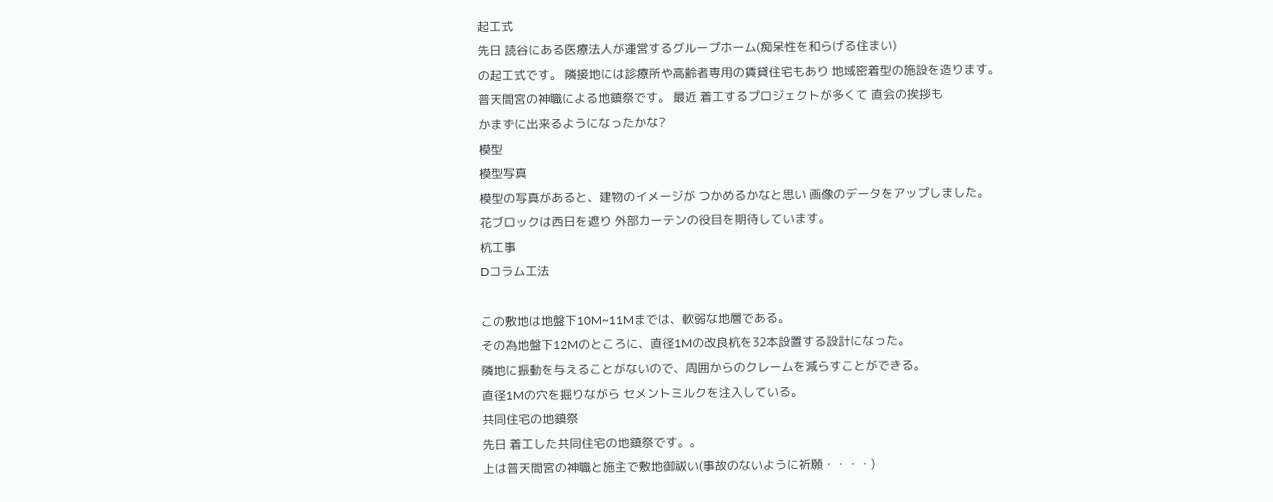起工式
先日 読谷にある医療法人が運営するグループホーム(痴呆性を和らげる住まい)
の起工式です。 隣接地には診療所や高齢者専用の賃貸住宅もあり 地域密着型の施設を造ります。
普天間宮の神職による地鎮祭です。 最近 着工するプロジェクトが多くて 直会の挨拶も
かまずに出来るようになったかな?
模型
模型写真
模型の写真があると、建物のイメージが つかめるかなと思い 画像のデータをアップしました。
花ブロックは西日を遮り 外部カーテンの役目を期待しています。
杭工事
Dコラム工法

この敷地は地盤下10M~11Mまでは、軟弱な地層である。
その為地盤下12Mのところに、直径1Mの改良杭を32本設置する設計になった。
隣地に振動を与えることがないので、周囲からのクレームを減らすことができる。
直径1Mの穴を掘りながら セメントミルクを注入している。
共同住宅の地鎮祭
先日 着工した共同住宅の地鎮祭です。。
上は普天間宮の神職と施主で敷地御祓い(事故のないように祈願・・・・)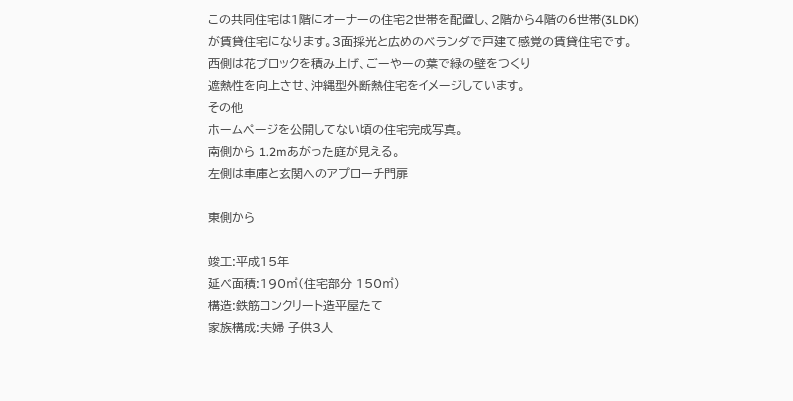この共同住宅は1階にオーナーの住宅2世帯を配置し、2階から4階の6世帯(3LDK)
が賃貸住宅になります。3面採光と広めのベランダで戸建て感覚の賃貸住宅です。
西側は花ブロックを積み上げ、ごーやーの葉で緑の壁をつくり
遮熱性を向上させ、沖縄型外断熱住宅をイメージしています。
その他
ホームページを公開してない頃の住宅完成写真。
南側から 1.2mあがった庭が見える。
左側は車庫と玄関へのアプローチ門扉

東側から

竣工:平成15年
延べ面積:190㎡(住宅部分 150㎡)
構造:鉄筋コンクリート造平屋たて
家族構成:夫婦 子供3人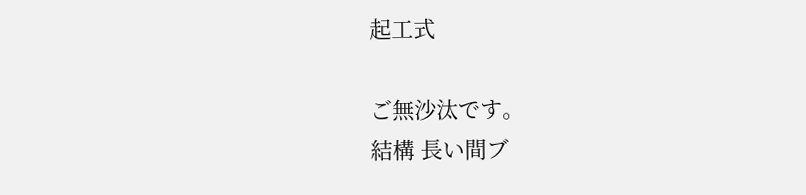起工式

ご無沙汰です。
結構 長い間ブ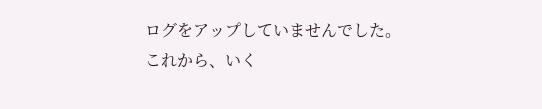ログをアップしていませんでした。
これから、いく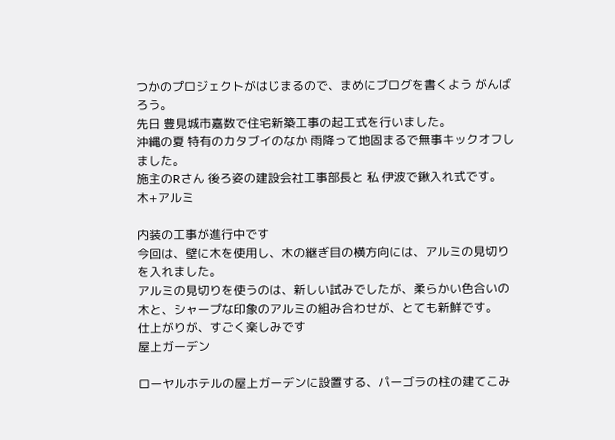つかのプロジェクトがはじまるので、まめにブログを書くよう がんばろう。
先日 豊見城市嘉数で住宅新築工事の起工式を行いました。
沖縄の夏 特有のカタブイのなか 雨降って地固まるで無事キックオフしました。
施主のRさん 後ろ姿の建設会社工事部長と 私 伊波で鍬入れ式です。
木+アルミ

内装の工事が進行中です
今回は、壁に木を使用し、木の継ぎ目の横方向には、アルミの見切りを入れました。
アルミの見切りを使うのは、新しい試みでしたが、柔らかい色合いの木と、シャープな印象のアルミの組み合わせが、とても新鮮です。
仕上がりが、すごく楽しみです
屋上ガーデン

ローヤルホテルの屋上ガーデンに設置する、パーゴラの柱の建てこみ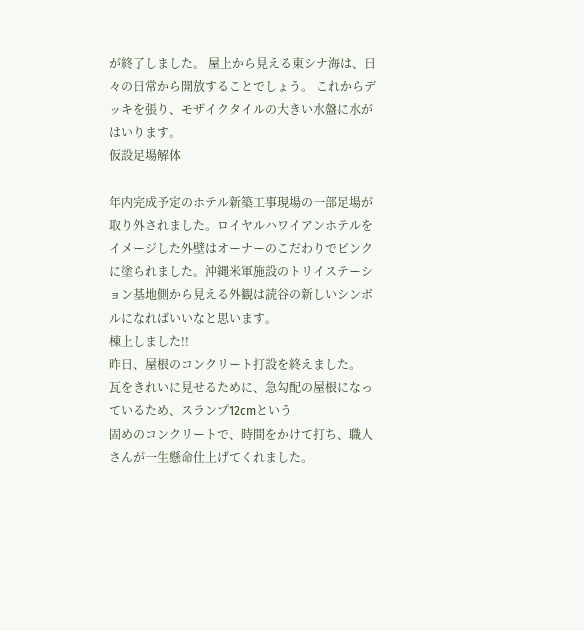が終了しました。 屋上から見える東シナ海は、日々の日常から開放することでしょう。 これからデッキを張り、モザイクタイルの大きい水盤に水がはいります。
仮設足場解体

年内完成予定のホテル新築工事現場の一部足場が取り外されました。ロイヤルハワイアンホテルをイメージした外壁はオーナーのこだわりでピンクに塗られました。沖縄米軍施設のトリイステーション基地側から見える外観は読谷の新しいシンボルになればいいなと思います。
棟上しました!!
昨日、屋根のコンクリート打設を終えました。
瓦をきれいに見せるために、急勾配の屋根になっているため、スランプ12cmという
固めのコンクリートで、時間をかけて打ち、職人さんが一生懸命仕上げてくれました。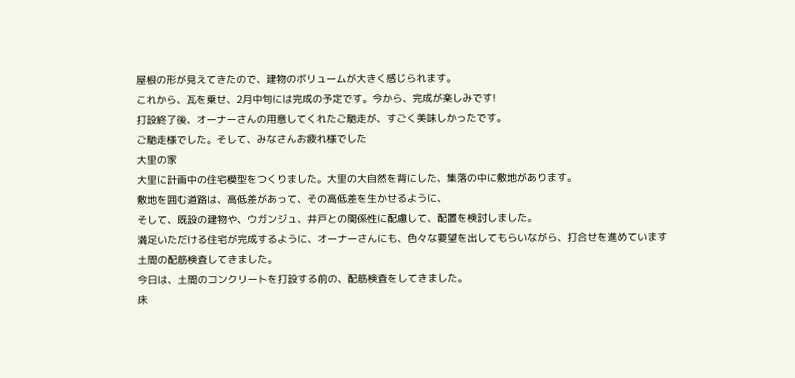屋根の形が見えてきたので、建物のボリュームが大きく感じられます。
これから、瓦を乗せ、2月中旬には完成の予定です。今から、完成が楽しみです!
打設終了後、オーナーさんの用意してくれたご馳走が、すごく美味しかったです。
ご馳走様でした。そして、みなさんお疲れ様でした
大里の家
大里に計画中の住宅模型をつくりました。大里の大自然を背にした、集落の中に敷地があります。
敷地を囲む道路は、高低差があって、その高低差を生かせるように、
そして、既設の建物や、ウガンジュ、井戸との関係性に配慮して、配置を検討しました。
満足いただける住宅が完成するように、オーナーさんにも、色々な要望を出してもらいながら、打合せを進めています
土間の配筋検査してきました。
今日は、土間のコンクリートを打設する前の、配筋検査をしてきました。
床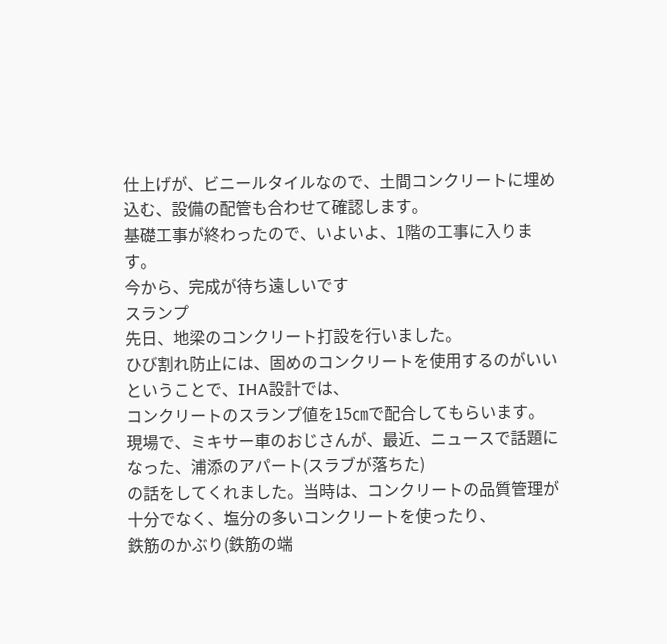仕上げが、ビニールタイルなので、土間コンクリートに埋め込む、設備の配管も合わせて確認します。
基礎工事が終わったので、いよいよ、1階の工事に入ります。
今から、完成が待ち遠しいです
スランプ
先日、地梁のコンクリート打設を行いました。
ひび割れ防止には、固めのコンクリートを使用するのがいいということで、IHA設計では、
コンクリートのスランプ値を15㎝で配合してもらいます。
現場で、ミキサー車のおじさんが、最近、ニュースで話題になった、浦添のアパート(スラブが落ちた)
の話をしてくれました。当時は、コンクリートの品質管理が十分でなく、塩分の多いコンクリートを使ったり、
鉄筋のかぶり(鉄筋の端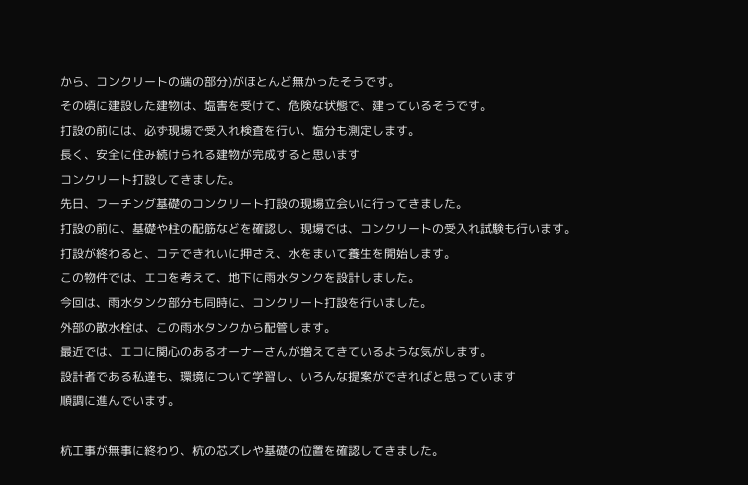から、コンクリートの端の部分)がほとんど無かったそうです。
その頃に建設した建物は、塩害を受けて、危険な状態で、建っているそうです。
打設の前には、必ず現場で受入れ検査を行い、塩分も測定します。
長く、安全に住み続けられる建物が完成すると思います
コンクリート打設してきました。
先日、フーチング基礎のコンクリート打設の現場立会いに行ってきました。
打設の前に、基礎や柱の配筋などを確認し、現場では、コンクリートの受入れ試験も行います。
打設が終わると、コテできれいに押さえ、水をまいて養生を開始します。
この物件では、エコを考えて、地下に雨水タンクを設計しました。
今回は、雨水タンク部分も同時に、コンクリート打設を行いました。
外部の散水栓は、この雨水タンクから配管します。
最近では、エコに関心のあるオーナーさんが増えてきているような気がします。
設計者である私達も、環境について学習し、いろんな提案ができればと思っています
順調に進んでいます。

杭工事が無事に終わり、杭の芯ズレや基礎の位置を確認してきました。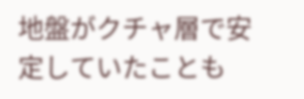地盤がクチャ層で安定していたことも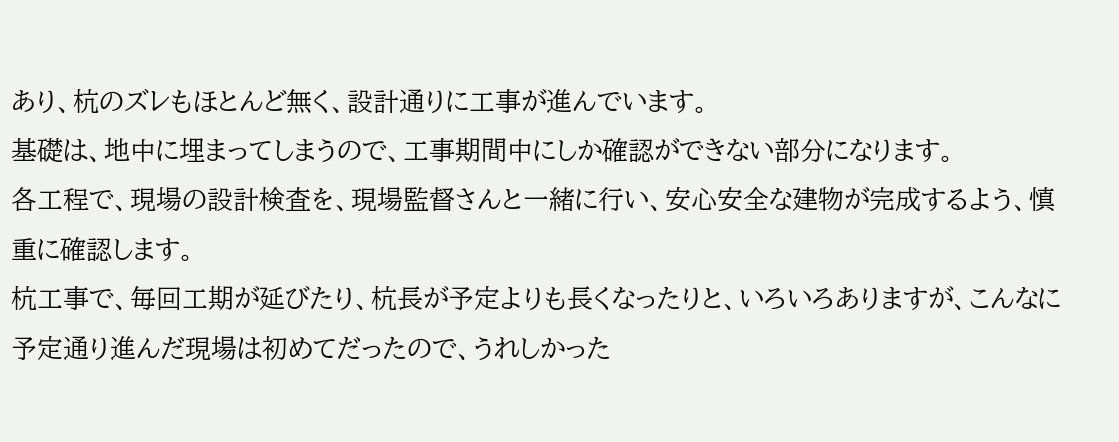あり、杭のズレもほとんど無く、設計通りに工事が進んでいます。
基礎は、地中に埋まってしまうので、工事期間中にしか確認ができない部分になります。
各工程で、現場の設計検査を、現場監督さんと一緒に行い、安心安全な建物が完成するよう、慎重に確認します。
杭工事で、毎回工期が延びたり、杭長が予定よりも長くなったりと、いろいろありますが、こんなに予定通り進んだ現場は初めてだったので、うれしかった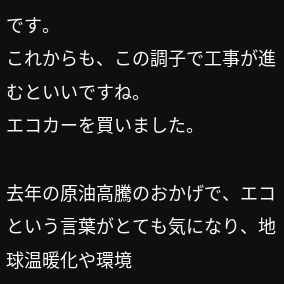です。
これからも、この調子で工事が進むといいですね。
エコカーを買いました。

去年の原油高騰のおかげで、エコという言葉がとても気になり、地球温暖化や環境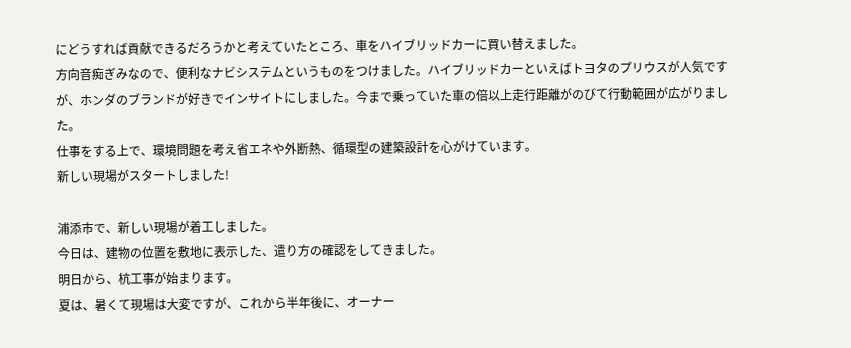にどうすれば貢献できるだろうかと考えていたところ、車をハイブリッドカーに買い替えました。
方向音痴ぎみなので、便利なナビシステムというものをつけました。ハイブリッドカーといえばトヨタのプリウスが人気ですが、ホンダのブランドが好きでインサイトにしました。今まで乗っていた車の倍以上走行距離がのびて行動範囲が広がりました。
仕事をする上で、環境問題を考え省エネや外断熱、循環型の建築設計を心がけています。
新しい現場がスタートしました!

浦添市で、新しい現場が着工しました。
今日は、建物の位置を敷地に表示した、遣り方の確認をしてきました。
明日から、杭工事が始まります。
夏は、暑くて現場は大変ですが、これから半年後に、オーナー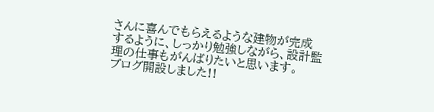さんに喜んでもらえるような建物が完成
するように、しっかり勉強しながら、設計監理の仕事もがんばりたいと思います。
ブログ開設しました!!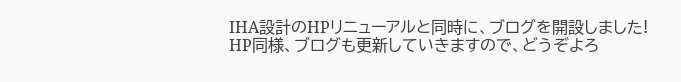IHA設計のHPリニューアルと同時に、ブログを開設しました!
HP同様、ブログも更新していきますので、どうぞよろ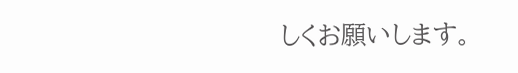しくお願いします。